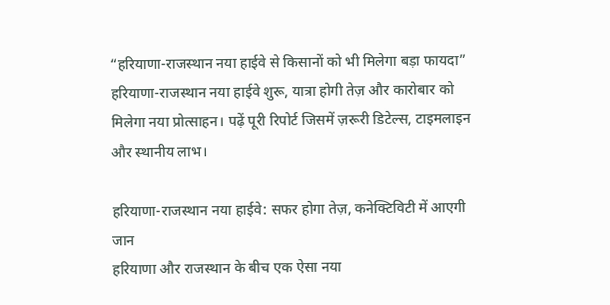“हरियाणा-राजस्थान नया हाईवे से किसानों को भी मिलेगा बड़ा फायदा”
हरियाणा-राजस्थान नया हाईवे शुरू, यात्रा होगी तेज़ और कारोबार को मिलेगा नया प्रोत्साहन। पढ़ें पूरी रिपोर्ट जिसमें ज़रूरी डिटेल्स, टाइमलाइन और स्थानीय लाभ।

हरियाणा-राजस्थान नया हाईवे: सफर होगा तेज़, कनेक्टिविटी में आएगी जान
हरियाणा और राजस्थान के बीच एक ऐसा नया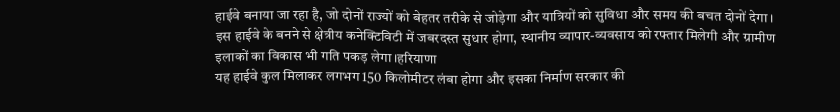हाईवे बनाया जा रहा है, जो दोनों राज्यों को बेहतर तरीके से जोड़ेगा और यात्रियों को सुविधा और समय की बचत दोनों देगा। इस हाईवे के बनने से क्षेत्रीय कनेक्टिविटी में जबरदस्त सुधार होगा, स्थानीय व्यापार-व्यवसाय को रफ्तार मिलेगी और ग्रामीण इलाकों का विकास भी गति पकड़ लेगा।हरियाणा
यह हाईवे कुल मिलाकर लगभग 150 किलोमीटर लंबा होगा और इसका निर्माण सरकार की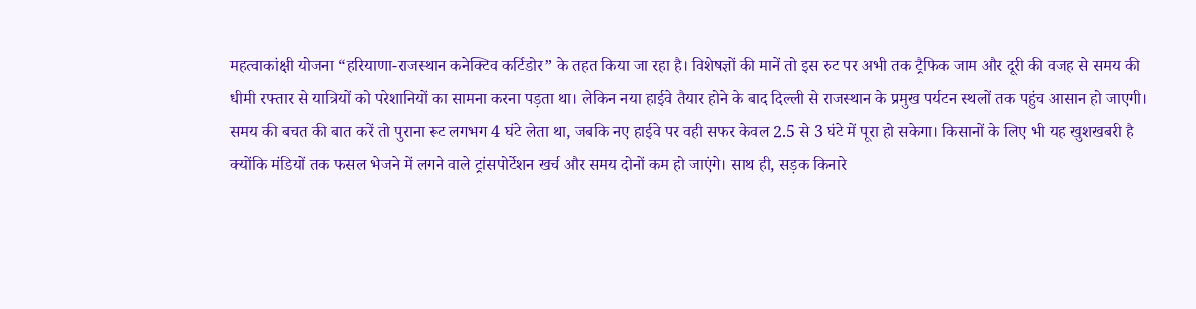महत्वाकांक्षी योजना “हरियाणा-राजस्थान कनेक्टिव कर्टिडोर” के तहत किया जा रहा है। विशेषज्ञों की मानें तो इस रुट पर अभी तक ट्रैफिक जाम और दूरी की वजह से समय की धीमी रफ्तार से यात्रियों को परेशानियों का सामना करना पड़ता था। लेकिन नया हाईवे तैयार होने के बाद दिल्ली से राजस्थान के प्रमुख पर्यटन स्थलों तक पहुंच आसान हो जाएगी।
समय की बचत की बात करें तो पुराना रूट लगभग 4 घंटे लेता था, जबकि नए हाईवे पर वही सफर केवल 2.5 से 3 घंटे में पूरा हो सकेगा। किसानों के लिए भी यह खुशखबरी है क्योंकि मंडियों तक फसल भेजने में लगने वाले ट्रांसपोर्टेशन खर्च और समय दोनों कम हो जाएंगे। साथ ही, सड़क किनारे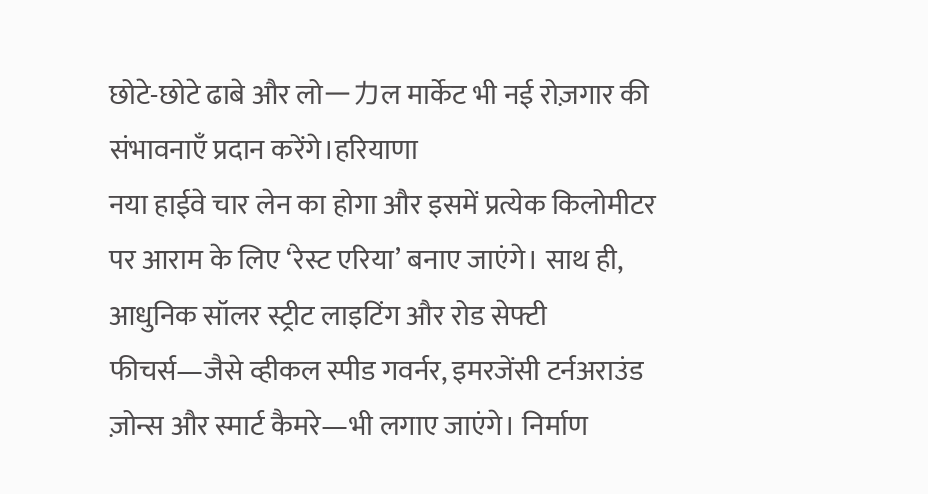छोटे-छोटे ढाबे और लोーカल मार्केट भी नई रोज़गार की संभावनाएँ प्रदान करेंगे।हरियाणा
नया हाईवे चार लेन का होगा और इसमें प्रत्येक किलोमीटर पर आराम के लिए ‘रेस्ट एरिया’ बनाए जाएंगे। साथ ही, आधुनिक सॉलर स्ट्रीट लाइटिंग और रोड सेफ्टी फीचर्स—जैसे व्हीकल स्पीड गवर्नर, इमरजेंसी टर्नअराउंड ज़ोन्स और स्मार्ट कैमरे—भी लगाए जाएंगे। निर्माण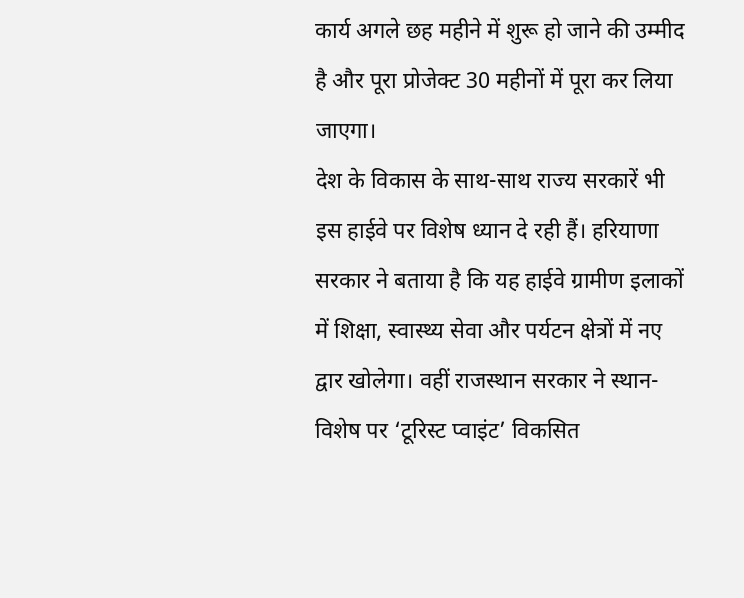कार्य अगले छह महीने में शुरू हो जाने की उम्मीद है और पूरा प्रोजेक्ट 30 महीनों में पूरा कर लिया जाएगा।
देश के विकास के साथ-साथ राज्य सरकारें भी इस हाईवे पर विशेष ध्यान दे रही हैं। हरियाणा सरकार ने बताया है कि यह हाईवे ग्रामीण इलाकों में शिक्षा, स्वास्थ्य सेवा और पर्यटन क्षेत्रों में नए द्वार खोलेगा। वहीं राजस्थान सरकार ने स्थान-विशेष पर ‘टूरिस्ट प्वाइंट’ विकसित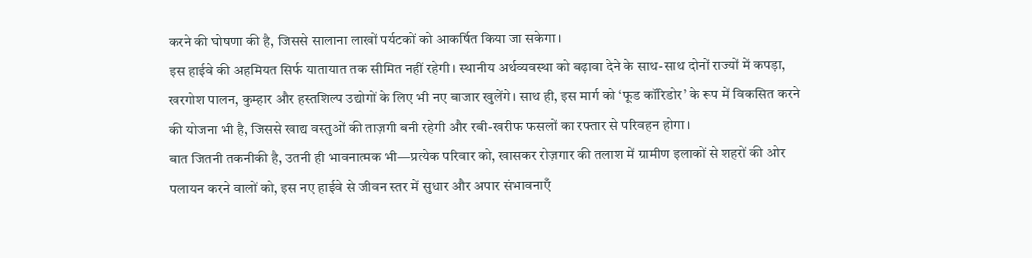करने की घोषणा की है, जिससे सालाना लाखों पर्यटकों को आकर्षित किया जा सकेगा।
इस हाईवे की अहमियत सिर्फ यातायात तक सीमित नहीं रहेगी। स्थानीय अर्थव्यवस्था को बढ़ावा देने के साथ-साथ दोनों राज्यों में कपड़ा, खरगोश पालन, कुम्हार और हस्तशिल्प उद्योगों के लिए भी नए बाजार खुलेंगे। साथ ही, इस मार्ग को ‘फूड कॉरिडोर’ के रूप में विकसित करने की योजना भी है, जिससे खाद्य वस्तुओं की ताज़गी बनी रहेगी और रबी-खरीफ फसलों का रफ्तार से परिवहन होगा।
बात जितनी तकनीकी है, उतनी ही भावनात्मक भी—प्रत्येक परिवार को, खासकर रोज़गार की तलाश में ग्रामीण इलाकों से शहरों की ओर पलायन करने वालों को, इस नए हाईवे से जीवन स्तर में सुधार और अपार संभावनाएँ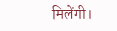मिलेंगी।